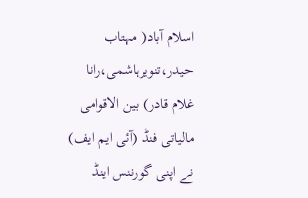اسلام آباد( مہتاب حیدر،تنویرہاشمی،رانا غلام قادر) بین الاقوامی مالیاتی فنڈ (آئی ایم ایف) نے اپنی گورننس اینڈ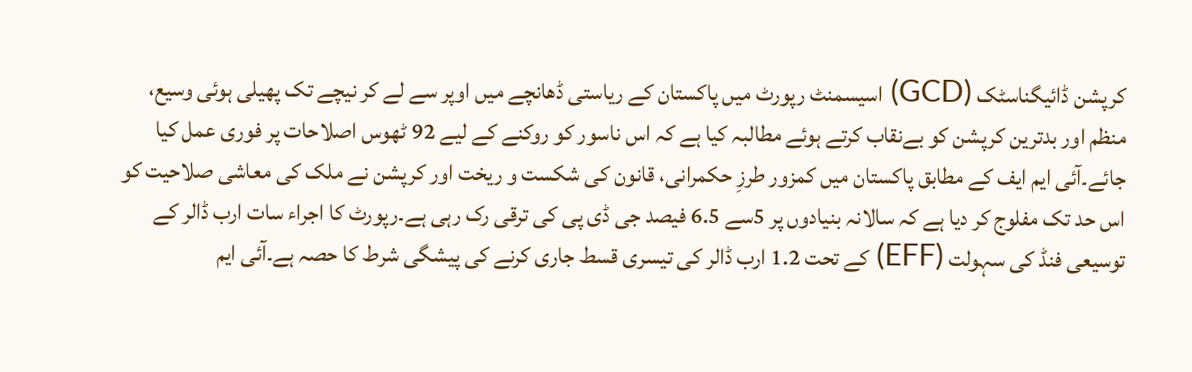کرپشن ڈائیگناسٹک (GCD) اسیسمنٹ رپورٹ میں پاکستان کے ریاستی ڈھانچے میں اوپر سے لے کر نیچے تک پھیلی ہوئی وسیع، منظم اور بدترین کرپشن کو بےنقاب کرتے ہوئے مطالبہ کیا ہے کہ اس ناسور کو روکنے کے لیے 92 ٹھوس اصلاحات پر فوری عمل کیا جائے۔آئی ایم ایف کے مطابق پاکستان میں کمزور طرزِ حکمرانی، قانون کی شکست و ریخت اور کرپشن نے ملک کی معاشی صلاحیت کو اس حد تک مفلوج کر دیا ہے کہ سالانہ بنیادوں پر 5سے 6.5 فیصد جی ڈی پی کی ترقی رک رہی ہے۔رپورٹ کا اجراء سات ارب ڈالر کے توسیعی فنڈ کی سہولت (EFF) کے تحت 1.2 ارب ڈالر کی تیسری قسط جاری کرنے کی پیشگی شرط کا حصہ ہے۔آئی ایم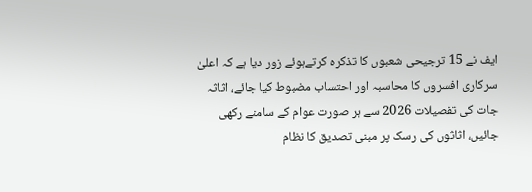ایف نے 15 ترجیحی شعبوں کا تذکرہ کرتےہوئے زور دیا ہے کہ اعلیٰ سرکاری افسروں کا محاسبہ اور احتساب مضبوط کیا جائے، اثاثہ جات کی تفصیلات 2026 سے ہر صورت عوام کے سامنے رکھی جائیں، اثاثوں کی رسک پر مبنی تصدیق کا نظام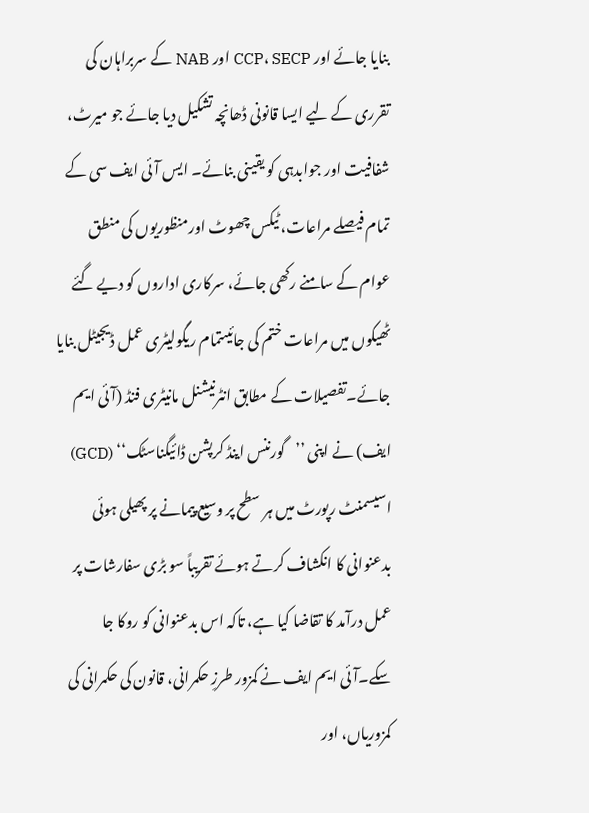بنایا جائے اور CCP، SECP اور NAB کے سربراہان کی تقرری کے لیے ایسا قانونی ڈھانچہ تشکیل دیا جائے جو میرٹ، شفافیت اور جوابدہی کو یقینی بنائے۔ ایس آئی ایف سی کے تمام فیصلے مراعات، ٹیکس چھوٹ اورمنظوریوں کی منطق عوام کے سامنے رکھی جائے، سرکاری اداروں کو دیے گئے ٹھیکوں میں مراعات ختم کی جائیںتمام ریگولیٹری عمل ڈیجیٹل بنایا جائے۔تفصیلات کے مطابق انٹرنیشنل مانیٹری فنڈ (آئی ایم ایف) نے اپنی ’’گورننس اینڈ کرپشن ڈائیگناسٹک‘‘ (GCD) اسیسمنٹ رپورٹ میں ہر سطح پر وسیع پیمانے پر پھیلی ہوئی بدعنوانی کا انکشاف کرتے ہوئے تقریباً سو بڑی سفارشات پر عمل درآمد کا تقاضا کیا ہے، تاکہ اس بدعنوانی کو روکا جا سکے۔آئی ایم ایف نے کمزور طرزِ حکمرانی، قانون کی حکمرانی کی کمزوریاں، اور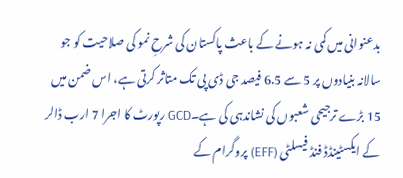بدعنوانی میں کمی نہ ہونے کے باعث پاکستان کی شرحِ نمو کی صلاحیت کو جو سالانہ بنیادوں پر 5 سے 6.5 فیصد جی ڈی پی تک متاثر کرتی ہے، اس ضمن میں 15 بڑے ترجیحی شعبوں کی نشاندہی کی ہے۔GCD رپورٹ کا اجرا 7 ارب ڈالر کے ایکسٹینڈڈ فنڈ فیسلٹی (EFF) پروگرام کے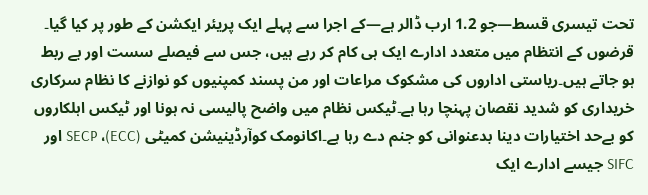تحت تیسری قسط—جو 1.2 ارب ڈالر ہے—کے اجرا سے پہلے ایک پریئر ایکشن کے طور پر کیا گیا۔ قرضوں کے انتظام میں متعدد ادارے ایک ہی کام کر رہے ہیں، جس سے فیصلے سست اور بے ربط ہو جاتے ہیں۔ریاستی اداروں کی مشکوک مراعات اور من پسند کمپنیوں کو نوازنے کا نظام سرکاری خریداری کو شدید نقصان پہنچا رہا ہے۔ٹیکس نظام میں واضح پالیسی نہ ہونا اور ٹیکس اہلکاروں کو بےحد اختیارات دینا بدعنوانی کو جنم دے رہا ہے۔اکانومک کوآرڈینیشن کمیٹی (ECC)، SECP اور SIFC جیسے ادارے ایک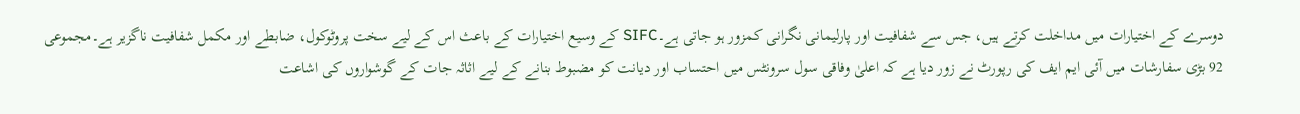دوسرے کے اختیارات میں مداخلت کرتے ہیں، جس سے شفافیت اور پارلیمانی نگرانی کمزور ہو جاتی ہے۔SIFC کے وسیع اختیارات کے باعث اس کے لیے سخت پروٹوکول، ضابطے اور مکمل شفافیت ناگزیر ہے۔مجموعی 92 بڑی سفارشات میں آئی ایم ایف کی رپورٹ نے زور دیا ہے کہ اعلیٰ وفاقی سول سرونٹس میں احتساب اور دیانت کو مضبوط بنانے کے لیے اثاثہ جات کے گوشواروں کی اشاعت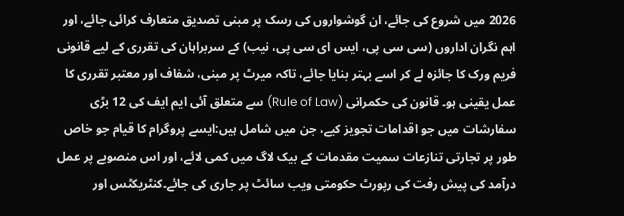2026 میں شروع کی جائے، ان گوشواروں کی رسک پر مبنی تصدیق متعارف کرائی جائے، اور اہم نگران اداروں (سی سی پی، ایس ای سی پی، نیب) کے سربراہان کی تقرری کے لیے قانونی فریم ورک کا جائزہ لے کر اسے بہتر بنایا جائے، تاکہ میرٹ پر مبنی، شفاف اور معتبر تقرری کا عمل یقینی ہو۔ قانون کی حکمرانی (Rule of Law) سے متعلق آئی ایم ایف کی 12 بڑی سفارشات میں جو اقدامات تجویز کیے، جن میں شامل ہیں:ایسے پروگرام کا قیام جو خاص طور پر تجارتی تنازعات سمیت مقدمات کے بیک لاگ میں کمی لائے، اور اس منصوبے پر عمل درآمد کی پیش رفت کی رپورٹ حکومتی ویب سائٹ پر جاری کی جائے۔کنٹریکٹس اور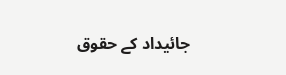جائیداد کے حقوق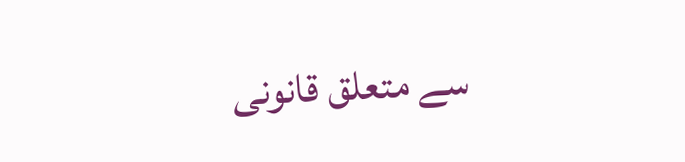سے متعلق قانونی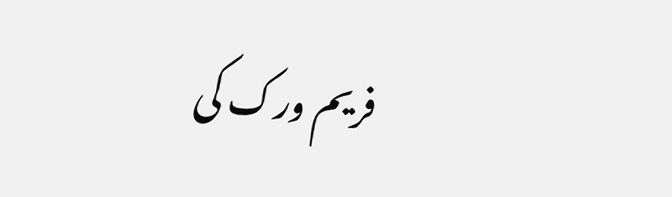فریم ورک کی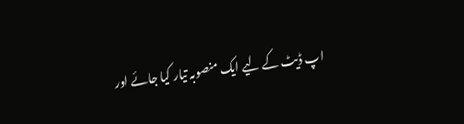اپ ڈیٹ کے لیے ایک منصوبہ تیار کیا جائے اور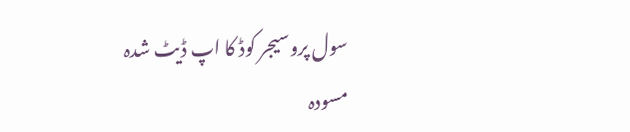سول پروسیجر کوڈ کا اپ ڈیٹ شدہ مسودہ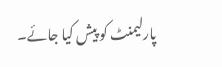پارلیمنٹ کو پیش کیا جائے۔